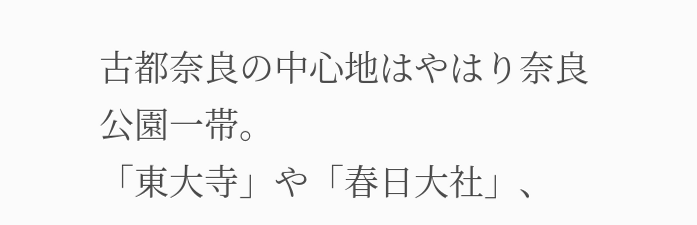古都奈良の中心地はやはり奈良公園一帯。
「東大寺」や「春日大社」、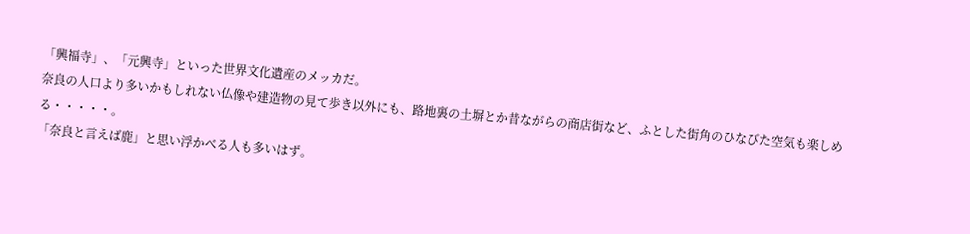「興福寺」、「元興寺」といった世界文化遺産のメッカだ。
奈良の人口より多いかもしれない仏像や建造物の見て歩き以外にも、路地裏の土塀とか昔ながらの商店街など、ふとした街角のひなびた空気も楽しめる・・・・・。
「奈良と言えば鹿」と思い浮かべる人も多いはず。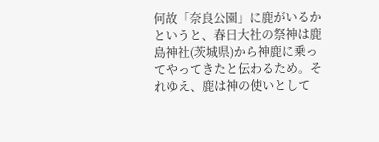何故「奈良公園」に鹿がいるかというと、春日大社の祭神は鹿島神社(茨城県)から神鹿に乗ってやってきたと伝わるため。それゆえ、鹿は神の使いとして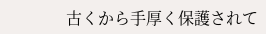古くから手厚く保護されて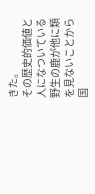きた。
その歴史的価値と人になついている野生の鹿が他に類を見ないことから国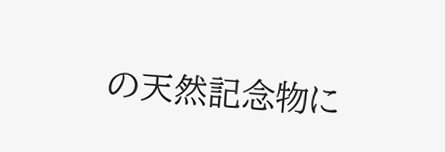の天然記念物に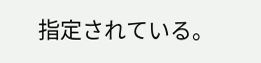指定されている。